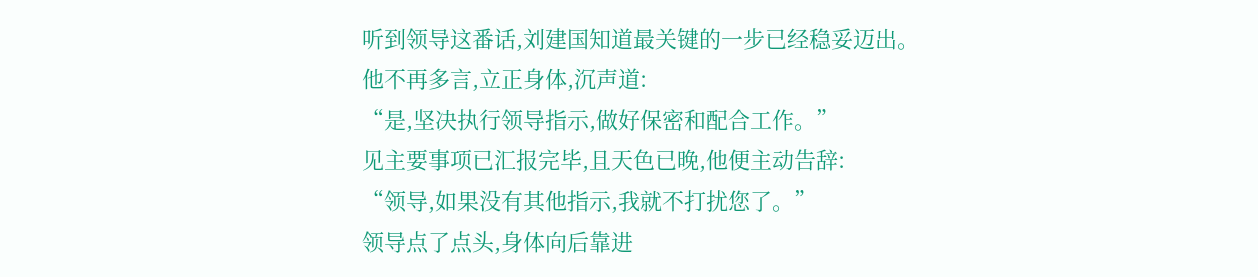听到领导这番话,刘建国知道最关键的一步已经稳妥迈出。
他不再多言,立正身体,沉声道:
“是,坚决执行领导指示,做好保密和配合工作。”
见主要事项已汇报完毕,且天色已晚,他便主动告辞:
“领导,如果没有其他指示,我就不打扰您了。”
领导点了点头,身体向后靠进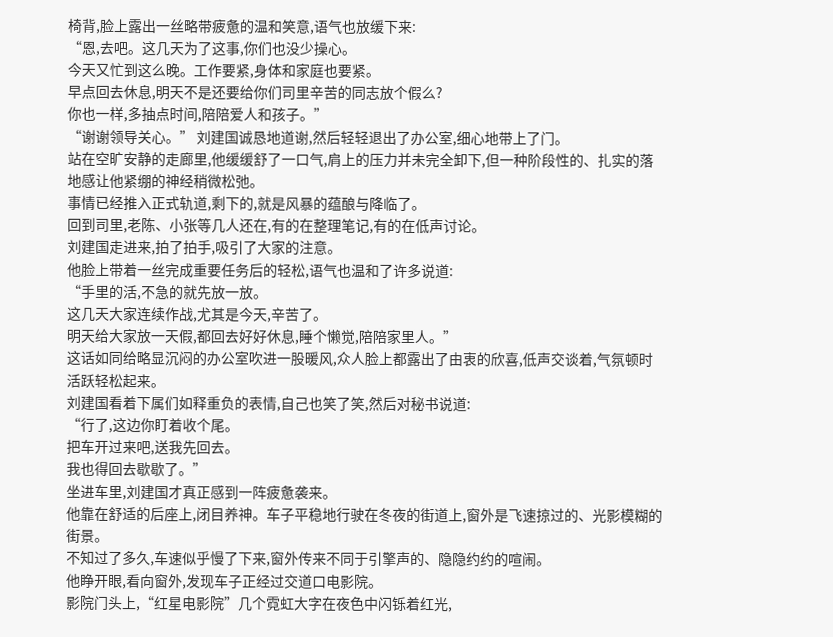椅背,脸上露出一丝略带疲惫的温和笑意,语气也放缓下来:
“恩,去吧。这几天为了这事,你们也没少操心。
今天又忙到这么晚。工作要紧,身体和家庭也要紧。
早点回去休息,明天不是还要给你们司里辛苦的同志放个假么?
你也一样,多抽点时间,陪陪爱人和孩子。”
“谢谢领导关心。” 刘建国诚恳地道谢,然后轻轻退出了办公室,细心地带上了门。
站在空旷安静的走廊里,他缓缓舒了一口气,肩上的压力并未完全卸下,但一种阶段性的、扎实的落地感让他紧绷的神经稍微松弛。
事情已经推入正式轨道,剩下的,就是风暴的蕴酿与降临了。
回到司里,老陈、小张等几人还在,有的在整理笔记,有的在低声讨论。
刘建国走进来,拍了拍手,吸引了大家的注意。
他脸上带着一丝完成重要任务后的轻松,语气也温和了许多说道:
“手里的活,不急的就先放一放。
这几天大家连续作战,尤其是今天,辛苦了。
明天给大家放一天假,都回去好好休息,睡个懒觉,陪陪家里人。”
这话如同给略显沉闷的办公室吹进一股暖风,众人脸上都露出了由衷的欣喜,低声交谈着,气氛顿时活跃轻松起来。
刘建国看着下属们如释重负的表情,自己也笑了笑,然后对秘书说道:
“行了,这边你盯着收个尾。
把车开过来吧,送我先回去。
我也得回去歇歇了。”
坐进车里,刘建国才真正感到一阵疲惫袭来。
他靠在舒适的后座上,闭目养神。车子平稳地行驶在冬夜的街道上,窗外是飞速掠过的、光影模糊的街景。
不知过了多久,车速似乎慢了下来,窗外传来不同于引擎声的、隐隐约约的喧闹。
他睁开眼,看向窗外,发现车子正经过交道口电影院。
影院门头上,“红星电影院”几个霓虹大字在夜色中闪铄着红光,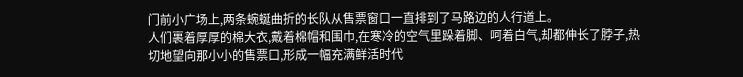门前小广场上,两条蜿蜒曲折的长队从售票窗口一直排到了马路边的人行道上。
人们裹着厚厚的棉大衣,戴着棉帽和围巾,在寒冷的空气里跺着脚、呵着白气,却都伸长了脖子,热切地望向那小小的售票口,形成一幅充满鲜活时代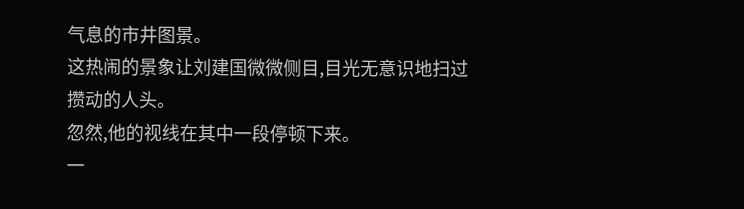气息的市井图景。
这热闹的景象让刘建国微微侧目,目光无意识地扫过攒动的人头。
忽然,他的视线在其中一段停顿下来。
一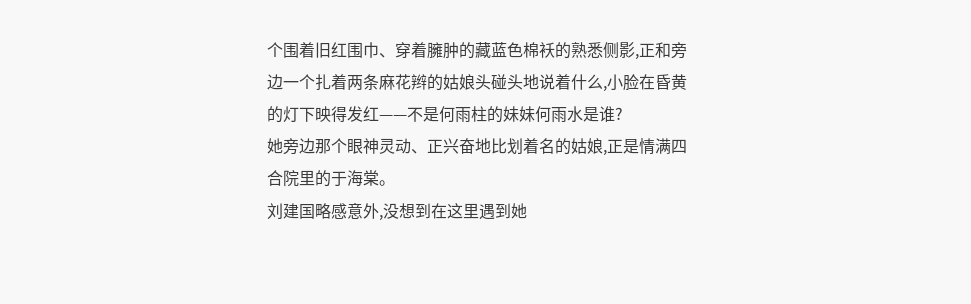个围着旧红围巾、穿着臃肿的藏蓝色棉袄的熟悉侧影,正和旁边一个扎着两条麻花辫的姑娘头碰头地说着什么,小脸在昏黄的灯下映得发红——不是何雨柱的妹妹何雨水是谁?
她旁边那个眼神灵动、正兴奋地比划着名的姑娘,正是情满四合院里的于海棠。
刘建国略感意外,没想到在这里遇到她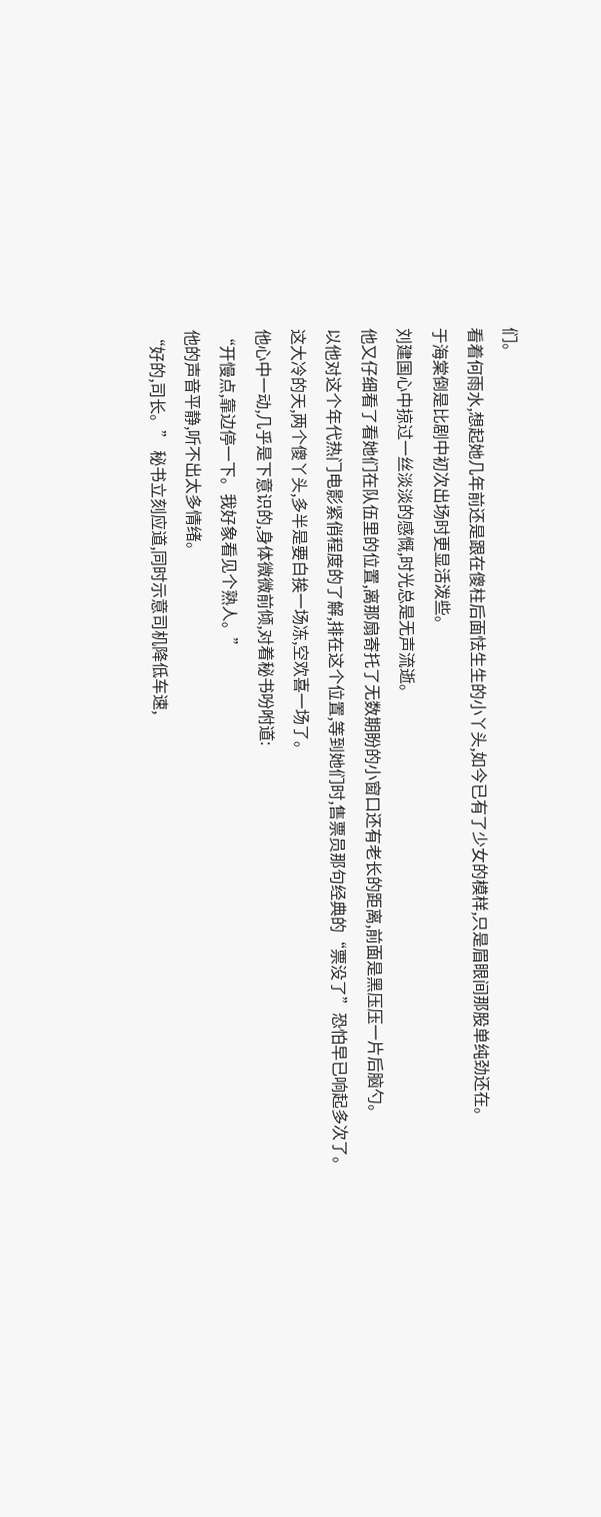们。
看着何雨水,想起她几年前还是跟在傻柱后面怯生生的小丫头,如今已有了少女的模样,只是眉眼间那股单纯劲还在。
于海棠倒是比剧中初次出场时更显活泼些。
刘建国心中掠过一丝淡淡的感慨,时光总是无声流逝。
他又仔细看了看她们在队伍里的位置,离那扇寄托了无数期盼的小窗口还有老长的距离,前面是黑压压一片后脑勺。
以他对这个年代热门电影紧俏程度的了解,排在这个位置,等到她们时,售票员那句经典的“票没了”恐怕早已响起多次了。
这大冷的天,两个傻丫头,多半是要白挨一场冻,空欢喜一场了。
他心中一动,几乎是下意识的,身体微微前倾,对着秘书吩咐道:
“开慢点,靠边停一下。我好象看见个熟人。”
他的声音平静,听不出太多情绪。
“好的,司长。” 秘书立刻应道,同时示意司机降低车速,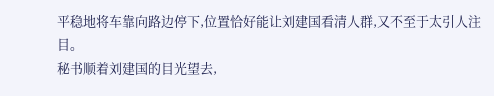平稳地将车靠向路边停下,位置恰好能让刘建国看清人群,又不至于太引人注目。
秘书顺着刘建国的目光望去,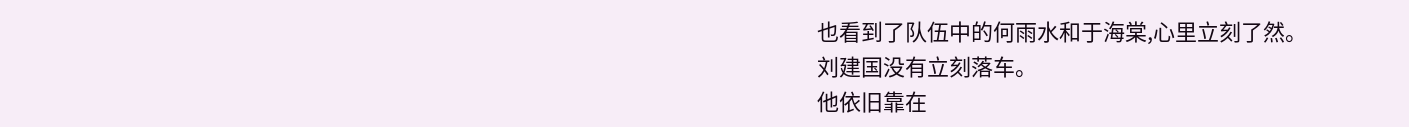也看到了队伍中的何雨水和于海棠,心里立刻了然。
刘建国没有立刻落车。
他依旧靠在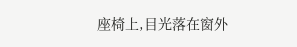座椅上,目光落在窗外